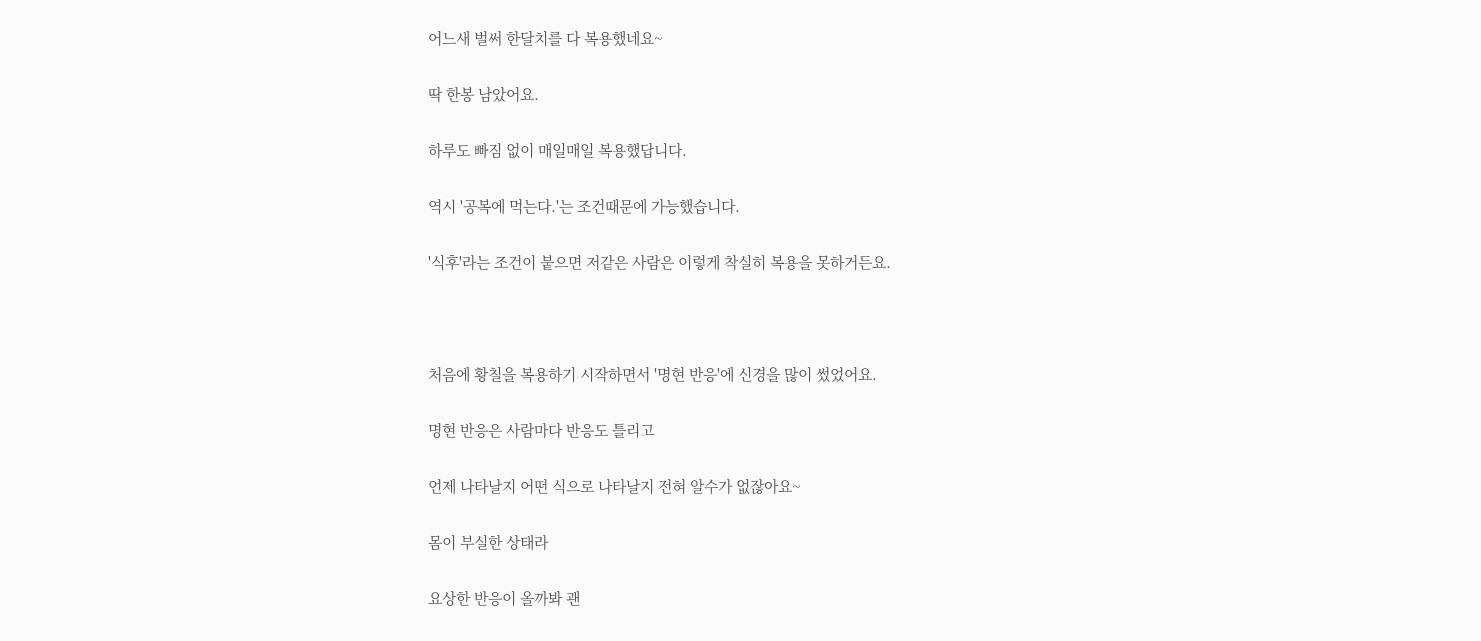어느새 벌써 한달치를 다 복용했네요~

딱 한봉 남았어요.

하루도 빠짐 없이 매일매일 복용했답니다.

역시 '공복에 먹는다.'는 조건때문에 가능했습니다.

'식후'라는 조건이 붙으면 저같은 사람은 이렇게 착실히 복용을 못하거든요.



처음에 황칠을 복용하기 시작하면서 '명현 반응'에 신경을 많이 썼었어요.

명현 반응은 사람마다 반응도 틀리고

언제 나타날지 어떤 식으로 나타날지 전혀 알수가 없잖아요~

몸이 부실한 상태라

요상한 반응이 올까봐 괜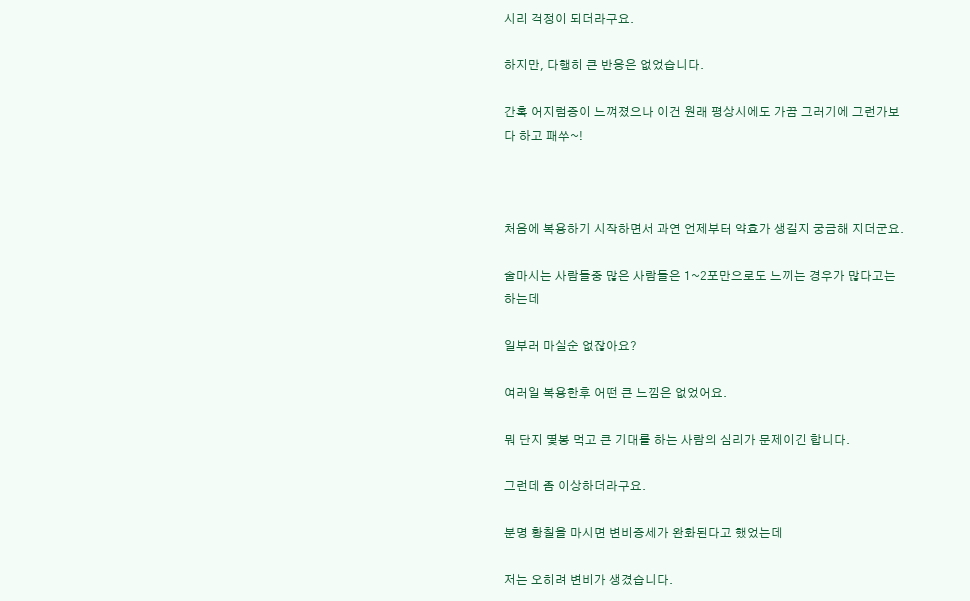시리 걱정이 되더라구요.

하지만, 다행히 큰 반응은 없었습니다.

간혹 어지럼증이 느껴졌으나 이건 원래 평상시에도 가끔 그러기에 그런가보다 하고 패쑤~!



처음에 복용하기 시작하면서 과연 언제부터 약효가 생길지 궁금해 지더군요.

술마시는 사람들중 많은 사람들은 1~2포만으로도 느끼는 경우가 많다고는 하는데

일부러 마실순 없잖아요?

여러일 복용한후 어떤 큰 느낌은 없었어요.

뭐 단지 몇봉 먹고 큰 기대를 하는 사람의 심리가 문제이긴 합니다.

그런데 좀 이상하더라구요.

분명 황칠을 마시면 변비증세가 완화된다고 했었는데

저는 오히려 변비가 생겼습니다.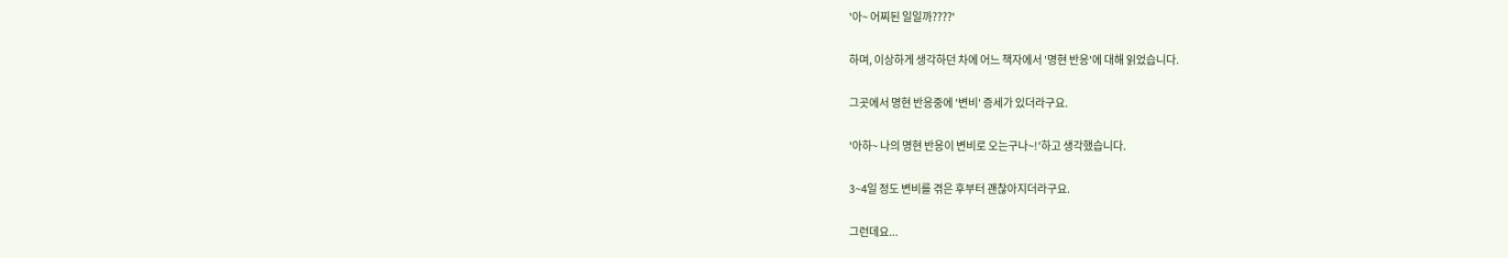'아~ 어찌된 일일까????'

하며, 이상하게 생각하던 차에 어느 책자에서 '명현 반응'에 대해 읽었습니다.

그곳에서 명현 반응중에 '변비' 증세가 있더라구요.

'아하~ 나의 명현 반응이 변비로 오는구나~!'하고 생각했습니다.

3~4일 정도 변비를 겪은 후부터 괜찮아지더라구요.

그런데요...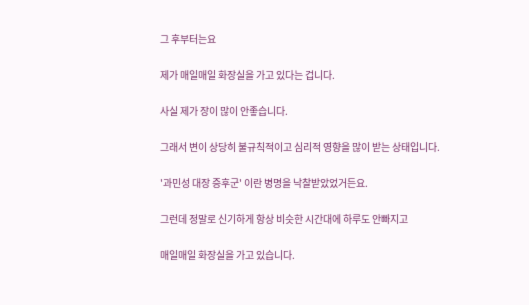그 후부터는요

제가 매일매일 화장실을 가고 있다는 겁니다.

사실 제가 장이 많이 안좋습니다.

그래서 변이 상당히 불규칙적이고 심리적 영향을 많이 받는 상태입니다.

'과민성 대장 증후군' 이란 병명을 낙찰받았었거든요.

그런데 정말로 신기하게 항상 비슷한 시간대에 하루도 안빠지고

매일매일 화장실을 가고 있습니다.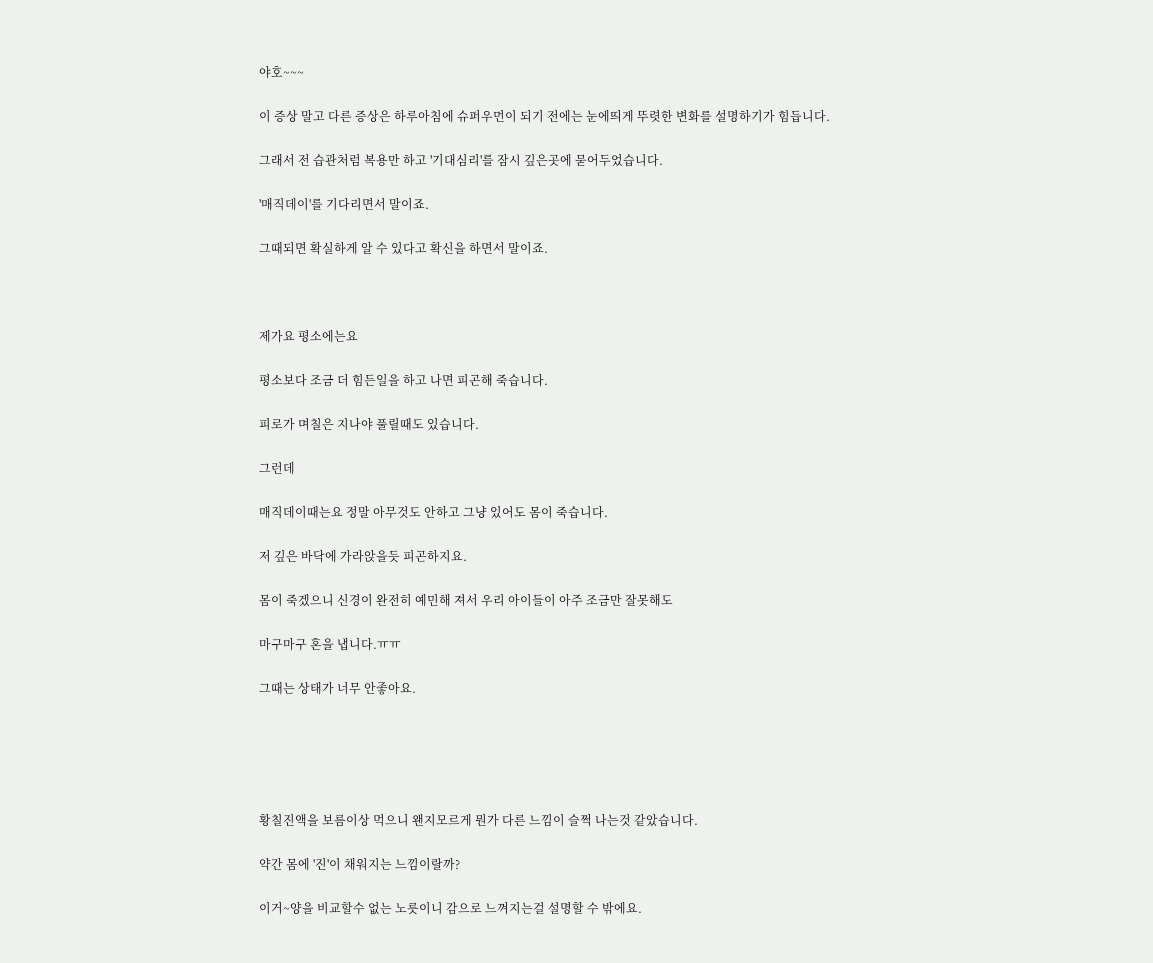야호~~~

이 증상 말고 다른 증상은 하루아침에 슈퍼우먼이 되기 전에는 눈에띄게 뚜렷한 변화를 설명하기가 힘듭니다.

그래서 전 습관처럼 복용만 하고 '기대심리'를 잠시 깊은곳에 묻어두었습니다.

'매직데이'를 기다리면서 말이죠.

그때되면 확실하게 알 수 있다고 확신을 하면서 말이죠.



제가요 평소에는요

평소보다 조금 더 힘든일을 하고 나면 피곤해 죽습니다.

피로가 며칠은 지나야 풀릴때도 있습니다.

그런데

매직데이때는요 정말 아무것도 안하고 그냥 있어도 몸이 죽습니다.

저 깊은 바닥에 가라앉을듯 피곤하지요.

몸이 죽겠으니 신경이 완전히 예민해 져서 우리 아이들이 아주 조금만 잘못해도

마구마구 혼을 냅니다.ㅠㅠ

그때는 상태가 너무 안좋아요.





황칠진액을 보름이상 먹으니 왠지모르게 뭔가 다른 느낌이 슬쩍 나는것 같았습니다.

약간 몸에 '진'이 채워지는 느낌이랄까?

이거~양을 비교할수 없는 노릇이니 감으로 느껴지는걸 설명할 수 밖에요.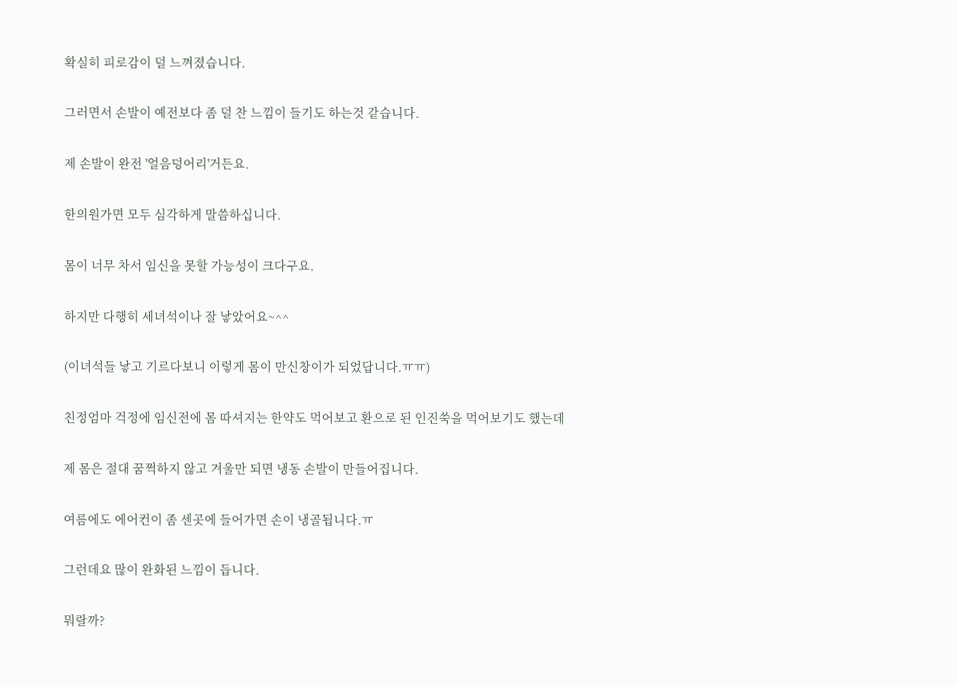확실히 피로감이 덜 느껴졌습니다.

그러면서 손발이 예전보다 좀 덜 찬 느낌이 들기도 하는것 같습니다.

제 손발이 완전 '얼음덩어리'거든요.

한의원가면 모두 심각하게 말씀하십니다.

몸이 너무 차서 임신을 못할 가능성이 크다구요.

하지만 다행히 세녀석이나 잘 낳았어요~^^

(이녀석들 낳고 기르다보니 이렇게 몸이 만신창이가 되었답니다.ㅠㅠ)

친정엄마 걱정에 임신전에 몸 따셔지는 한약도 먹어보고 환으로 된 인진쑥을 먹어보기도 했는데

제 몸은 절대 꿈쩍하지 않고 겨울만 되면 냉동 손발이 만들어집니다.

여름에도 에어컨이 좀 센곳에 들어가면 손이 냉골됩니다.ㅠ

그런데요 많이 완화된 느낌이 듭니다.

뭐랄까?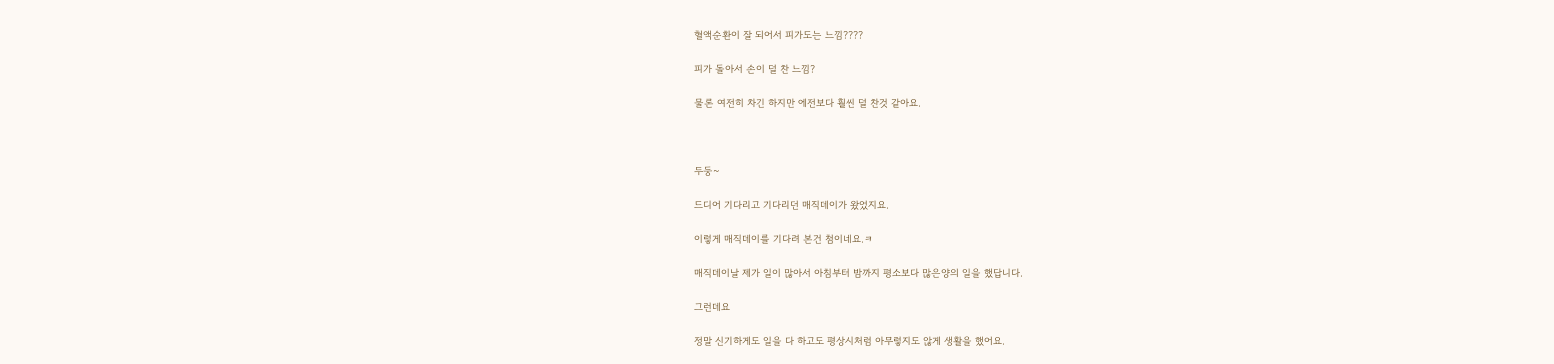혈액순환이 잘 되어서 피가도는 느낌????

피가 돌아서 손이 덜 찬 느낌?

물론 여전히 차긴 하지만 에전보다 훨씬 덜 찬것 같아요.



두둥~

드디어 기다리고 기다리던 매직데이가 왔었지요.

이렇게 매직데이를 기다려 본건 첨이네요.ㅋ

매직데이날 제가 일이 많아서 아침부터 밤까지 평소보다 많은양의 일을 했답니다.

그런데요

정말 신기하게도 일을 다 하고도 평상시처럼 아무렇지도 않게 생활을 했어요.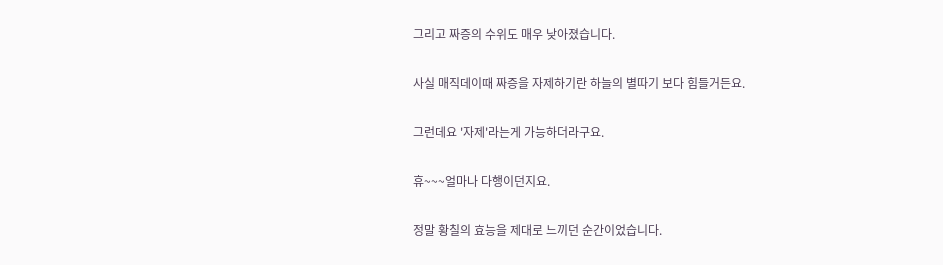그리고 짜증의 수위도 매우 낮아졌습니다.

사실 매직데이때 짜증을 자제하기란 하늘의 별따기 보다 힘들거든요.

그런데요 '자제'라는게 가능하더라구요.

휴~~~얼마나 다행이던지요.

정말 황칠의 효능을 제대로 느끼던 순간이었습니다.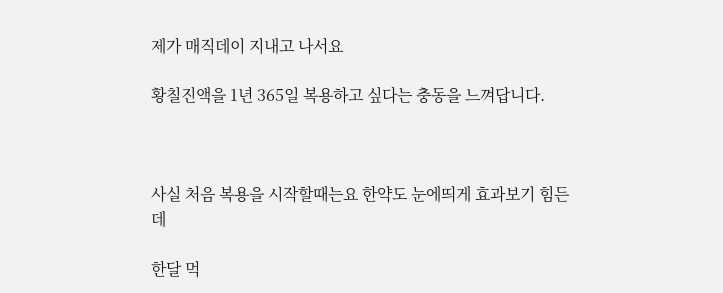제가 매직데이 지내고 나서요

황칠진액을 1년 365일 복용하고 싶다는 충동을 느껴답니다.



사실 처음 복용을 시작할때는요 한약도 눈에띄게 효과보기 힘든데

한달 먹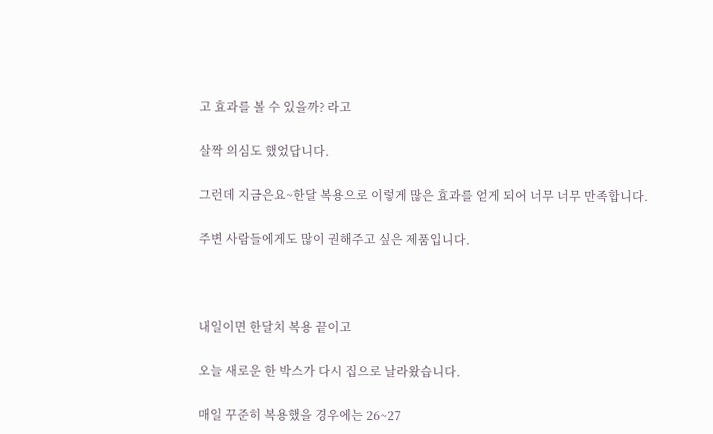고 효과를 볼 수 있을까? 라고

살짝 의심도 했었답니다.

그런데 지금은요~한달 복용으로 이렇게 많은 효과를 얻게 되어 너무 너무 만족합니다.

주변 사람들에게도 많이 권해주고 싶은 제품입니다.



내일이면 한달치 복용 끝이고

오늘 새로운 한 박스가 다시 집으로 날라왔습니다.

매일 꾸준히 복용했을 경우에는 26~27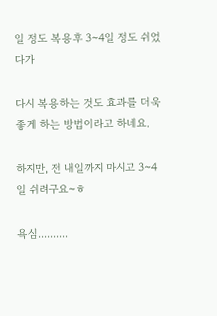일 정도 복용후 3~4일 정도 쉬었다가

다시 복용하는 것도 효과를 더욱 좋게 하는 방법이라고 하네요.

하지만, 전 내일까지 마시고 3~4일 쉬려구요~ㅎ

욕심..........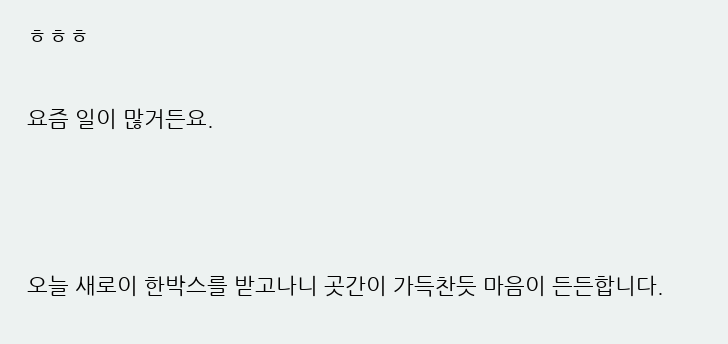ㅎㅎㅎ

요즘 일이 많거든요.



오늘 새로이 한박스를 받고나니 곳간이 가득찬듯 마음이 든든합니다.